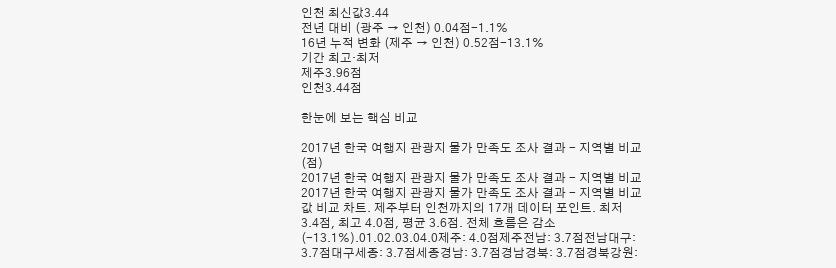인천 최신값3.44
전년 대비 (광주 → 인천) 0.04점-1.1%
16년 누적 변화 (제주 → 인천) 0.52점-13.1%
기간 최고·최저
제주3.96점
인천3.44점

한눈에 보는 핵심 비교

2017년 한국 여행지 관광지 물가 만족도 조사 결과 - 지역별 비교 (점)
2017년 한국 여행지 관광지 물가 만족도 조사 결과 - 지역별 비교2017년 한국 여행지 관광지 물가 만족도 조사 결과 - 지역별 비교 값 비교 차트. 제주부터 인천까지의 17개 데이터 포인트. 최저 3.4점, 최고 4.0점, 평균 3.6점. 전체 흐름은 감소(-13.1%).01.02.03.04.0제주: 4.0점제주전남: 3.7점전남대구: 3.7점대구세종: 3.7점세종경남: 3.7점경남경북: 3.7점경북강원: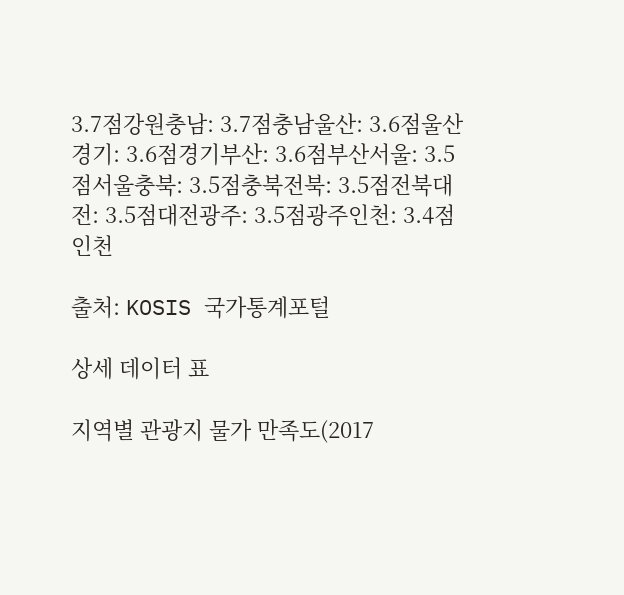3.7점강원충남: 3.7점충남울산: 3.6점울산경기: 3.6점경기부산: 3.6점부산서울: 3.5점서울충북: 3.5점충북전북: 3.5점전북대전: 3.5점대전광주: 3.5점광주인천: 3.4점인천

출처: KOSIS 국가통계포털

상세 데이터 표

지역별 관광지 물가 만족도(2017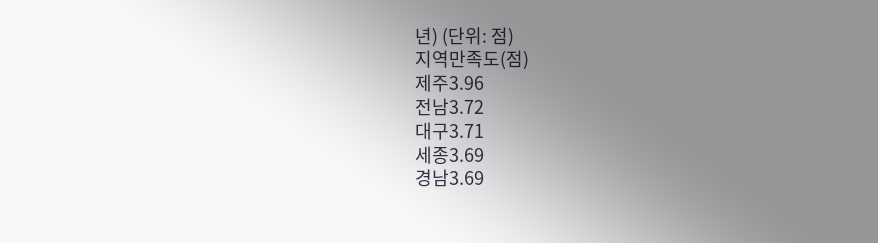년) (단위: 점)
지역만족도(점)
제주3.96
전남3.72
대구3.71
세종3.69
경남3.69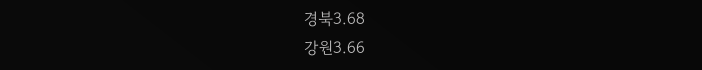경북3.68
강원3.66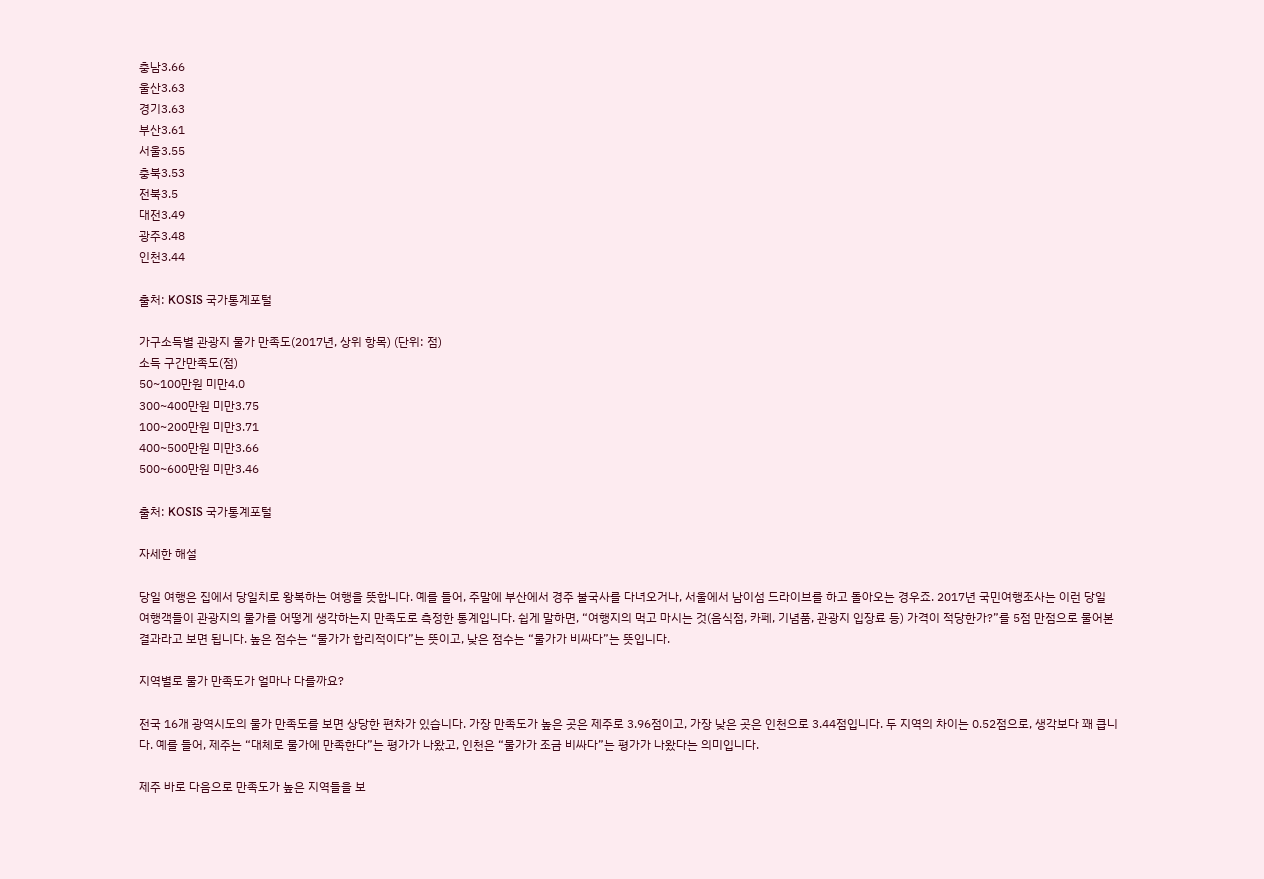충남3.66
울산3.63
경기3.63
부산3.61
서울3.55
충북3.53
전북3.5
대전3.49
광주3.48
인천3.44

출처: KOSIS 국가통계포털

가구소득별 관광지 물가 만족도(2017년, 상위 항목) (단위: 점)
소득 구간만족도(점)
50~100만원 미만4.0
300~400만원 미만3.75
100~200만원 미만3.71
400~500만원 미만3.66
500~600만원 미만3.46

출처: KOSIS 국가통계포털

자세한 해설

당일 여행은 집에서 당일치로 왕복하는 여행을 뜻합니다. 예를 들어, 주말에 부산에서 경주 불국사를 다녀오거나, 서울에서 남이섬 드라이브를 하고 돌아오는 경우죠. 2017년 국민여행조사는 이런 당일 여행객들이 관광지의 물가를 어떻게 생각하는지 만족도로 측정한 통계입니다. 쉽게 말하면, “여행지의 먹고 마시는 것(음식점, 카페, 기념품, 관광지 입장료 등) 가격이 적당한가?”를 5점 만점으로 물어본 결과라고 보면 됩니다. 높은 점수는 “물가가 합리적이다”는 뜻이고, 낮은 점수는 “물가가 비싸다”는 뜻입니다.

지역별로 물가 만족도가 얼마나 다를까요?

전국 16개 광역시도의 물가 만족도를 보면 상당한 편차가 있습니다. 가장 만족도가 높은 곳은 제주로 3.96점이고, 가장 낮은 곳은 인천으로 3.44점입니다. 두 지역의 차이는 0.52점으로, 생각보다 꽤 큽니다. 예를 들어, 제주는 “대체로 물가에 만족한다”는 평가가 나왔고, 인천은 “물가가 조금 비싸다”는 평가가 나왔다는 의미입니다.

제주 바로 다음으로 만족도가 높은 지역들을 보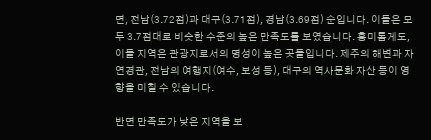면, 전남(3.72점)과 대구(3.71점), 경남(3.69점) 순입니다. 이들은 모두 3.7점대로 비슷한 수준의 높은 만족도를 보였습니다. 흥미롭게도, 이들 지역은 관광지로서의 명성이 높은 곳들입니다. 제주의 해변과 자연경관, 전남의 여행지(여수, 보성 등), 대구의 역사문화 자산 등이 영향을 미칠 수 있습니다.

반면 만족도가 낮은 지역을 보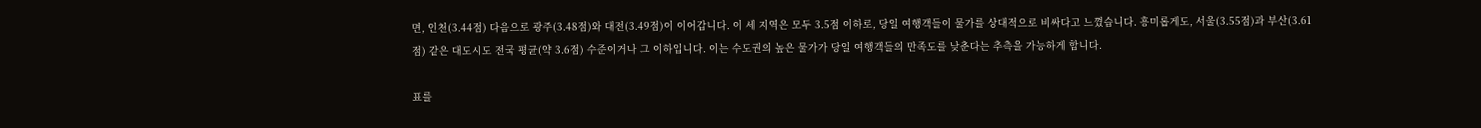면, 인천(3.44점) 다음으로 광주(3.48점)와 대전(3.49점)이 이어갑니다. 이 세 지역은 모두 3.5점 이하로, 당일 여행객들이 물가를 상대적으로 비싸다고 느꼈습니다. 흥미롭게도, 서울(3.55점)과 부산(3.61점) 같은 대도시도 전국 평균(약 3.6점) 수준이거나 그 이하입니다. 이는 수도권의 높은 물가가 당일 여행객들의 만족도를 낮춘다는 추측을 가능하게 합니다.

표를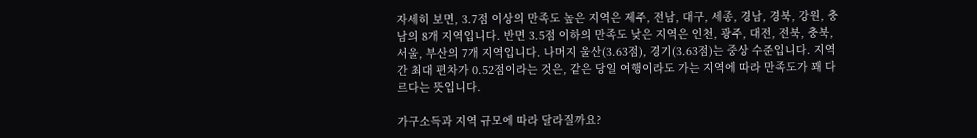자세히 보면, 3.7점 이상의 만족도 높은 지역은 제주, 전남, 대구, 세종, 경남, 경북, 강원, 충남의 8개 지역입니다. 반면 3.5점 이하의 만족도 낮은 지역은 인천, 광주, 대전, 전북, 충북, 서울, 부산의 7개 지역입니다. 나머지 울산(3.63점), 경기(3.63점)는 중상 수준입니다. 지역 간 최대 편차가 0.52점이라는 것은, 같은 당일 여행이라도 가는 지역에 따라 만족도가 꽤 다르다는 뜻입니다.

가구소득과 지역 규모에 따라 달라질까요?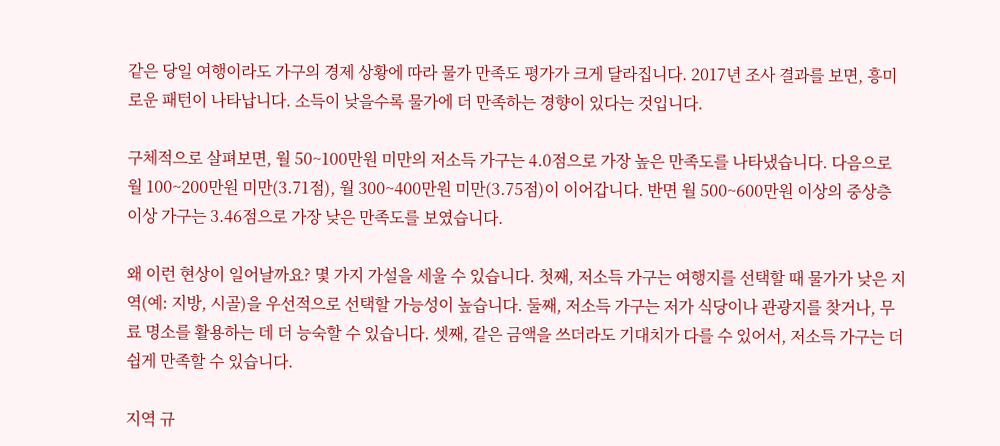같은 당일 여행이라도 가구의 경제 상황에 따라 물가 만족도 평가가 크게 달라집니다. 2017년 조사 결과를 보면, 흥미로운 패턴이 나타납니다. 소득이 낮을수록 물가에 더 만족하는 경향이 있다는 것입니다.

구체적으로 살펴보면, 월 50~100만원 미만의 저소득 가구는 4.0점으로 가장 높은 만족도를 나타냈습니다. 다음으로 월 100~200만원 미만(3.71점), 월 300~400만원 미만(3.75점)이 이어갑니다. 반면 월 500~600만원 이상의 중상층 이상 가구는 3.46점으로 가장 낮은 만족도를 보였습니다.

왜 이런 현상이 일어날까요? 몇 가지 가설을 세울 수 있습니다. 첫째, 저소득 가구는 여행지를 선택할 때 물가가 낮은 지역(예: 지방, 시골)을 우선적으로 선택할 가능성이 높습니다. 둘째, 저소득 가구는 저가 식당이나 관광지를 찾거나, 무료 명소를 활용하는 데 더 능숙할 수 있습니다. 셋째, 같은 금액을 쓰더라도 기대치가 다를 수 있어서, 저소득 가구는 더 쉽게 만족할 수 있습니다.

지역 규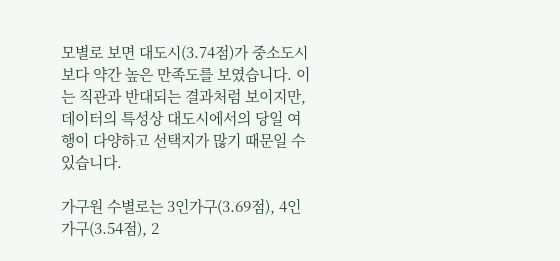모별로 보면 대도시(3.74점)가 중소도시보다 약간 높은 만족도를 보였습니다. 이는 직관과 반대되는 결과처럼 보이지만, 데이터의 특성상 대도시에서의 당일 여행이 다양하고 선택지가 많기 때문일 수 있습니다.

가구원 수별로는 3인가구(3.69점), 4인가구(3.54점), 2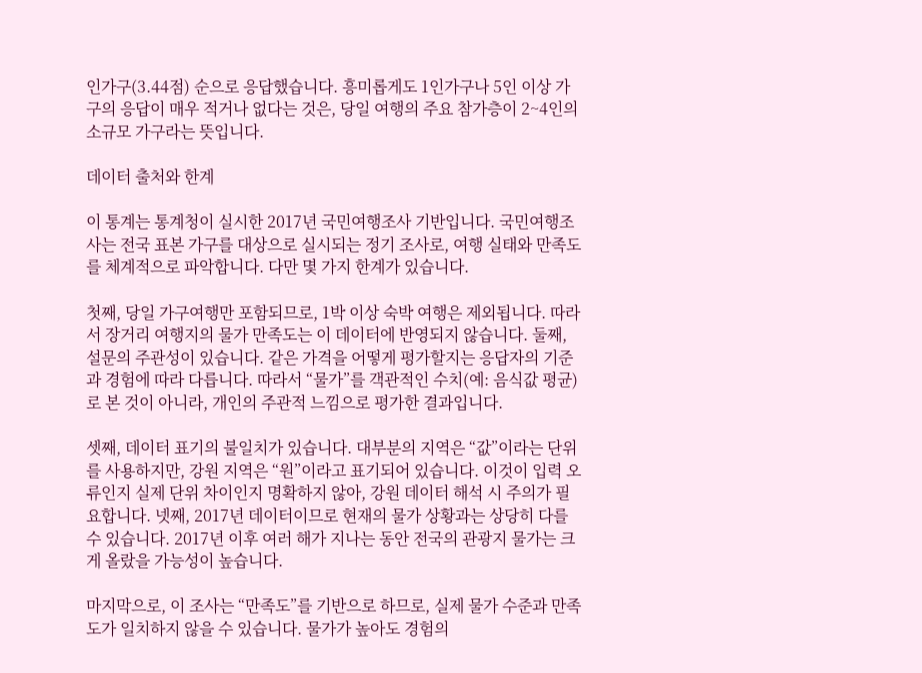인가구(3.44점) 순으로 응답했습니다. 흥미롭게도 1인가구나 5인 이상 가구의 응답이 매우 적거나 없다는 것은, 당일 여행의 주요 참가층이 2~4인의 소규모 가구라는 뜻입니다.

데이터 출처와 한계

이 통계는 통계청이 실시한 2017년 국민여행조사 기반입니다. 국민여행조사는 전국 표본 가구를 대상으로 실시되는 정기 조사로, 여행 실태와 만족도를 체계적으로 파악합니다. 다만 몇 가지 한계가 있습니다.

첫째, 당일 가구여행만 포함되므로, 1박 이상 숙박 여행은 제외됩니다. 따라서 장거리 여행지의 물가 만족도는 이 데이터에 반영되지 않습니다. 둘째, 설문의 주관성이 있습니다. 같은 가격을 어떻게 평가할지는 응답자의 기준과 경험에 따라 다릅니다. 따라서 “물가”를 객관적인 수치(예: 음식값 평균)로 본 것이 아니라, 개인의 주관적 느낌으로 평가한 결과입니다.

셋째, 데이터 표기의 불일치가 있습니다. 대부분의 지역은 “값”이라는 단위를 사용하지만, 강원 지역은 “원”이라고 표기되어 있습니다. 이것이 입력 오류인지 실제 단위 차이인지 명확하지 않아, 강원 데이터 해석 시 주의가 필요합니다. 넷째, 2017년 데이터이므로 현재의 물가 상황과는 상당히 다를 수 있습니다. 2017년 이후 여러 해가 지나는 동안 전국의 관광지 물가는 크게 올랐을 가능성이 높습니다.

마지막으로, 이 조사는 “만족도”를 기반으로 하므로, 실제 물가 수준과 만족도가 일치하지 않을 수 있습니다. 물가가 높아도 경험의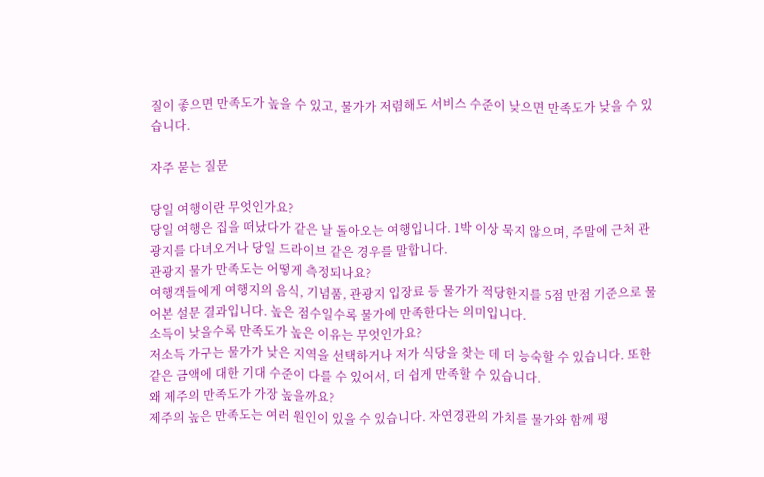질이 좋으면 만족도가 높을 수 있고, 물가가 저렴해도 서비스 수준이 낮으면 만족도가 낮을 수 있습니다.

자주 묻는 질문

당일 여행이란 무엇인가요?
당일 여행은 집을 떠났다가 같은 날 돌아오는 여행입니다. 1박 이상 묵지 않으며, 주말에 근처 관광지를 다녀오거나 당일 드라이브 같은 경우를 말합니다.
관광지 물가 만족도는 어떻게 측정되나요?
여행객들에게 여행지의 음식, 기념품, 관광지 입장료 등 물가가 적당한지를 5점 만점 기준으로 물어본 설문 결과입니다. 높은 점수일수록 물가에 만족한다는 의미입니다.
소득이 낮을수록 만족도가 높은 이유는 무엇인가요?
저소득 가구는 물가가 낮은 지역을 선택하거나 저가 식당을 찾는 데 더 능숙할 수 있습니다. 또한 같은 금액에 대한 기대 수준이 다를 수 있어서, 더 쉽게 만족할 수 있습니다.
왜 제주의 만족도가 가장 높을까요?
제주의 높은 만족도는 여러 원인이 있을 수 있습니다. 자연경관의 가치를 물가와 함께 평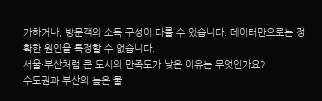가하거나, 방문객의 소득 구성이 다를 수 있습니다. 데이터만으로는 정확한 원인을 특정할 수 없습니다.
서울·부산처럼 큰 도시의 만족도가 낮은 이유는 무엇인가요?
수도권과 부산의 높은 물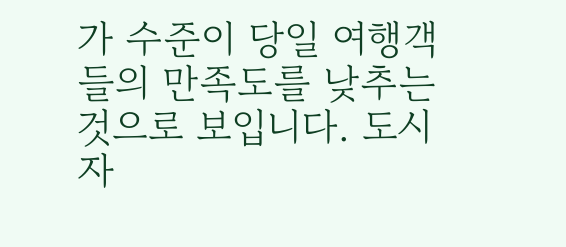가 수준이 당일 여행객들의 만족도를 낮추는 것으로 보입니다. 도시 자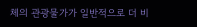체의 관광물가가 일반적으로 더 비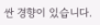싼 경향이 있습니다.